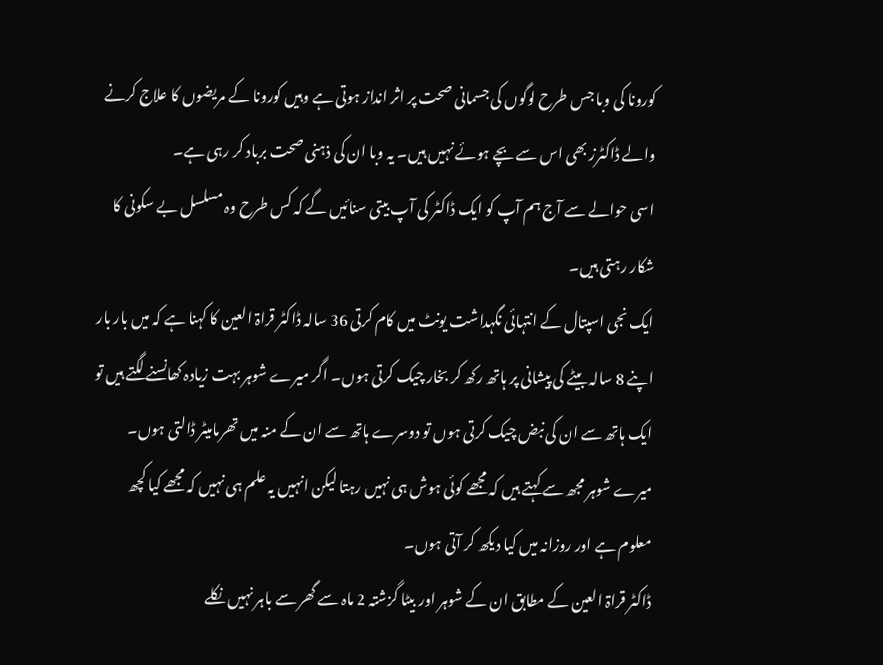کورونا کی وبا جس طرح لوگوں کی جسمانی صحت پر اثر انداز ہوتی ہے وہیں کورونا کے مریضوں کا علاج کرنے والے ڈاکٹرز بھی اس سے بچے ہوئے نہیں ہیں۔ یہ وبا ان کی ذہنی صحت برباد کر رہی ہے۔
اسی حوالے سے آج ہم آپ کو ایک ڈاکٹر کی آپ بیتی سنائیں گے کہ کس طرح وہ مسلسل بے سکونی کا شکار رہتی ہیں۔
ایک نجی اسپتال کے انتہائی نگہداشت یونٹ میں کام کرتی 36 سالہ ڈاکٹر قراۃ العین کا کہنا ہے کہ میں بار بار اپنے 8 سالہ بیٹے کی پیشانی پر ہاتھ رکھ کر بخار چیک کرتی ہوں۔ اگر میرے شوہر بہت زیادہ کھانسنے لگتے ہیں تو ایک ہاتھ سے ان کی نبض چیک کرتی ہوں تو دوسرے ہاتھ سے ان کے منہ میں تھرمامیٹر ڈالتی ہوں۔ میرے شوہر مجھ سے کہتے ہیں کہ مجھے کوئی ہوش ہی نہیں رہتا لیکن انہیں یہ علم ہی نہیں کہ مجھے کیا کچھ معلوم ہے اور روزانہ میں کیا دیکھ کر آتی ہوں۔
ڈاکٹر قراۃ العین کے مطابق ان کے شوہر اور بیٹا گزشتہ 2 ماہ سے گھر سے باہر نہیں نکلے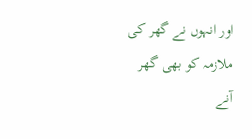اور انہوں نے گھر کی ملازمہ کو بھی گھر آنے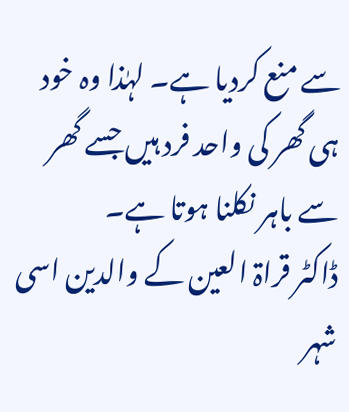سے منع کردیا ہے۔ لہٰذا وہ خود ہی گھر کی واحد فرد ہیں جسے گھر سے باہر نکلنا ہوتا ہے۔
ڈاکٹر قراۃ العین کے والدین اسی شہر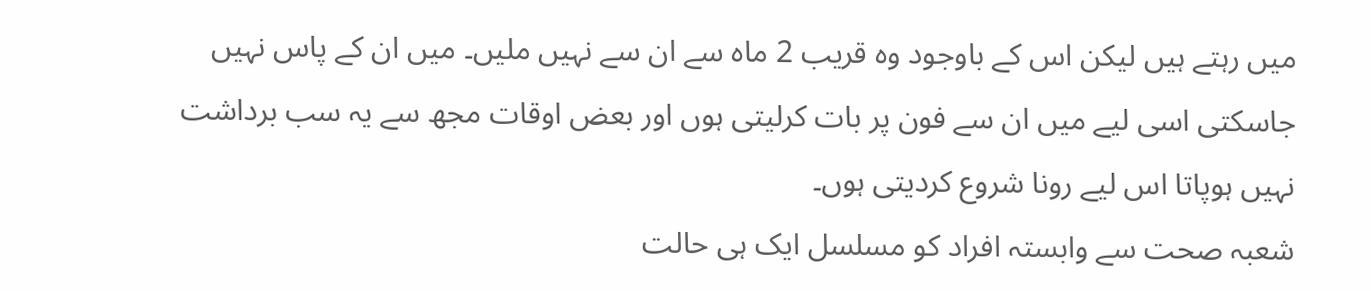میں رہتے ہیں لیکن اس کے باوجود وہ قریب 2 ماہ سے ان سے نہیں ملیں۔ میں ان کے پاس نہیں جاسکتی اسی لیے میں ان سے فون پر بات کرلیتی ہوں اور بعض اوقات مجھ سے یہ سب برداشت نہیں ہوپاتا اس لیے رونا شروع کردیتی ہوں۔
شعبہ صحت سے وابستہ افراد کو مسلسل ایک ہی حالت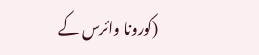(کورونا وائرس کے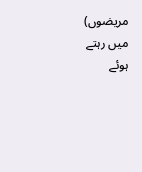مریضوں) میں رہتے ہوئے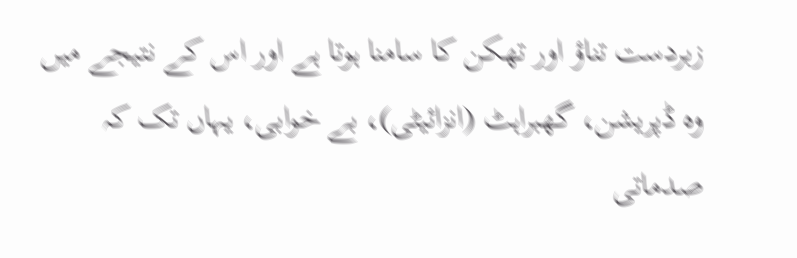زبردست تناؤ اور تھکن کا سامنا ہوتا ہے اور اس کے نتیجے میں وہ ڈپریشن، گھبراہٹ (انزائیٹی)، بے خوابی، یہاں تک کہ صدماتی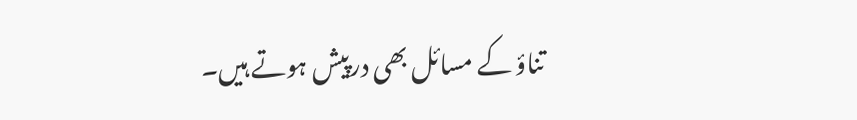تناؤ کے مسائل بھی درپیش ہوتے ہیں۔